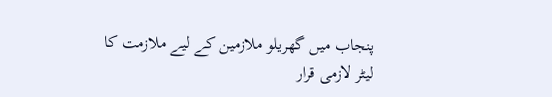پنجاب میں گھریلو ملازمین کے لیے ملازمت کا لیٹر لازمی قرار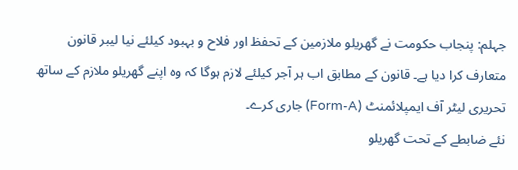جہلم: پنجاب حکومت نے گھریلو ملازمین کے تحفظ اور فلاح و بہبود کیلئے نیا لیبر قانون متعارف کرا دیا ہے۔ قانون کے مطابق اب ہر آجر کیلئے لازم ہوگا کہ وہ اپنے گھریلو ملازم کے ساتھ تحریری لیٹر آف ایمپلائمنٹ (Form-A) جاری کرے۔
نئے ضابطے کے تحت گھریلو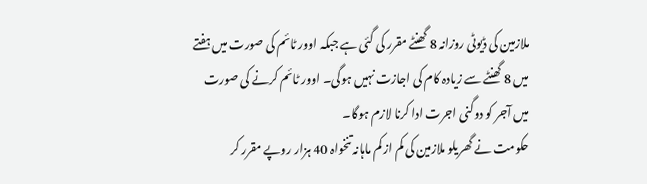ملازمین کی ڈیوٹی روزانہ 8 گھنٹے مقرر کی گئی ہے جبکہ اوور ٹائم کی صورت میں ہفتے میں 8 گھنٹے سے زیادہ کام کی اجازت نہیں ہوگی۔ اوور ٹائم کرنے کی صورت میں آجر کو دوگنی اجرت ادا کرنا لازم ہوگا۔
حکومت نے گھریلو ملازمین کی کم از کم ماہانہ تنخواہ 40 ہزار روپے مقرر کر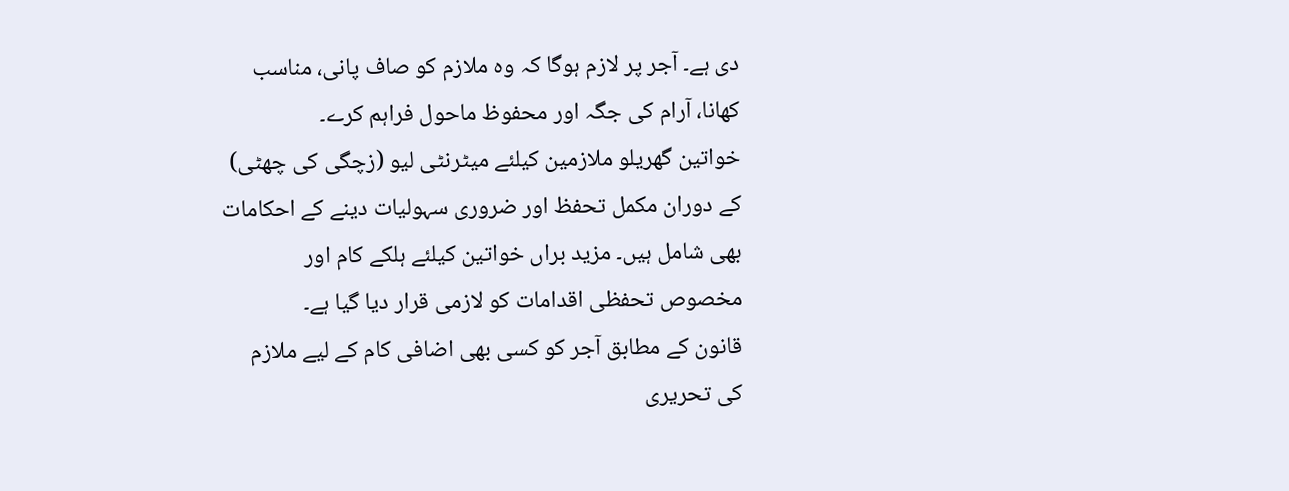دی ہے۔ آجر پر لازم ہوگا کہ وہ ملازم کو صاف پانی، مناسب کھانا، آرام کی جگہ اور محفوظ ماحول فراہم کرے۔
خواتین گھریلو ملازمین کیلئے میٹرنٹی لیو (زچگی کی چھٹی) کے دوران مکمل تحفظ اور ضروری سہولیات دینے کے احکامات بھی شامل ہیں۔ مزید براں خواتین کیلئے ہلکے کام اور مخصوص تحفظی اقدامات کو لازمی قرار دیا گیا ہے۔
قانون کے مطابق آجر کو کسی بھی اضافی کام کے لیے ملازم کی تحریری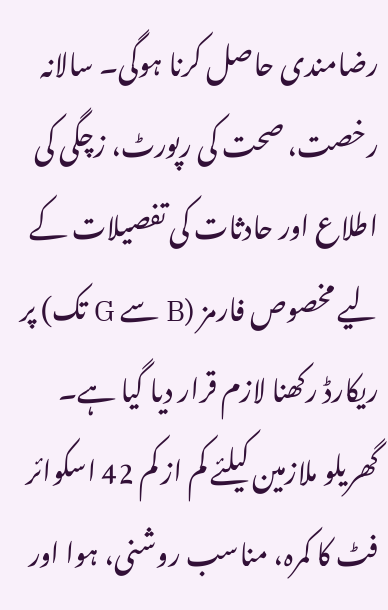رضامندی حاصل کرنا ہوگی۔ سالانہ رخصت، صحت کی رپورٹ، زچگی کی اطلاع اور حادثات کی تفصیلات کے لیے مخصوص فارمز (B سے G تک) پر ریکارڈ رکھنا لازم قرار دیا گیا ہے۔
گھریلو ملازمین کیلئے کم از کم 42 اسکوائر فٹ کا کمرہ، مناسب روشنی، ہوا اور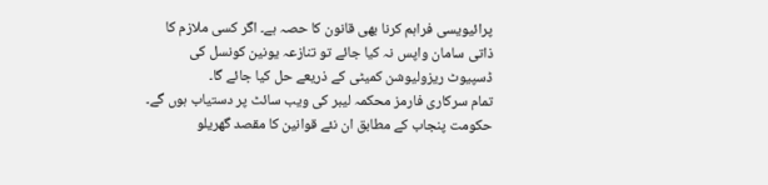پرائیویسی فراہم کرنا بھی قانون کا حصہ ہے۔ اگر کسی ملازم کا ذاتی سامان واپس نہ کیا جائے تو تنازعہ یونین کونسل کی ڈسپیوٹ ریزولیوشن کمیٹی کے ذریعے حل کیا جائے گا۔
تمام سرکاری فارمز محکمہ لیبر کی ویب سائٹ پر دستیاب ہوں گے۔ حکومت پنجاب کے مطابق ان نئے قوانین کا مقصد گھریلو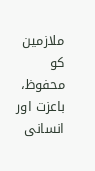ملازمین کو محفوظ، باعزت اور انسانی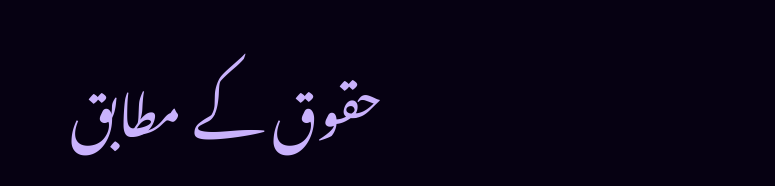حقوق کے مطابق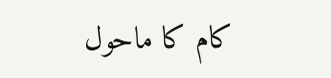کام کا ماحول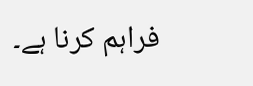فراہم کرنا ہے۔